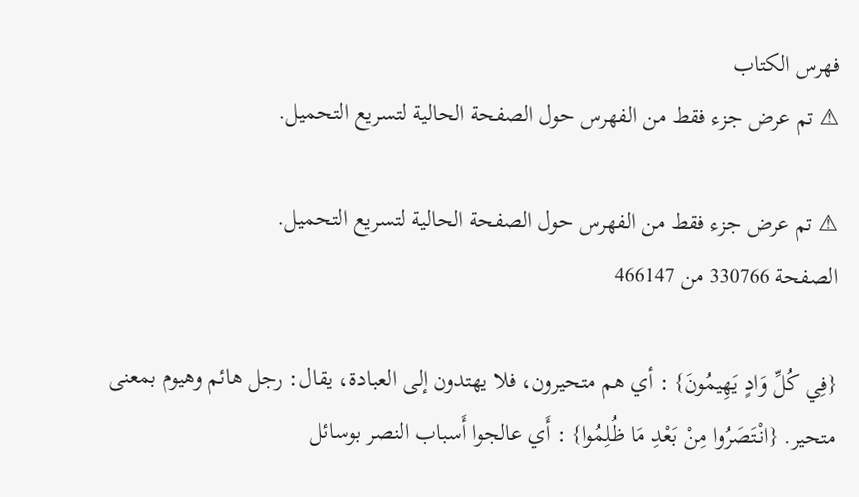فهرس الكتاب
⚠ تم عرض جزء فقط من الفهرس حول الصفحة الحالية لتسريع التحميل.

⚠ تم عرض جزء فقط من الفهرس حول الصفحة الحالية لتسريع التحميل.
الصفحة 330766 من 466147

{فِي كُلِّ وَادٍ يَهِيمُونَ} : أي هم متحيرون، فلا يهتدون إلى العبادة، يقال: رجل هائم وهيوم بمعنى متحير. {انْتَصَرُوا مِنْ بَعْدِ مَا ظُلِمُوا} : أَي عالجوا أَسباب النصر بوسائل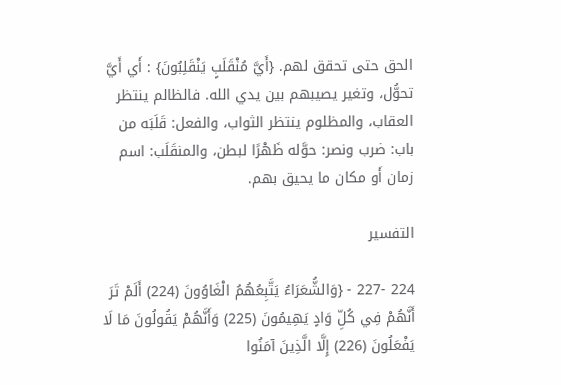الحق حتى تحقق لهم. {أَيَّ مُنْقَلَبٍ يَنْقَلِبُونَ} : أَي أَيَّ تحوُّل، وتغير يصيبهم بين يدي الله. فالظالم ينتظر العقاب، والمظلوم ينتظر الثواب، والفعل: قَلَبَه من باب: ضرب ونصر: حوَّله ظَهْرًا لبطن، والمنقَلَب: اسم زمان أَو مكان ما يحيق بهم.

التفسير

224 -227 - {وَالشُّعَرَاءُ يَتَّبِعُهُمُ الْغَاوُونَ (224) أَلَمْ تَرَ أَنَّهُمْ فِي كُلِّ وَادٍ يَهِيمُونَ (225) وَأَنَّهُمْ يَقُولُونَ مَا لَا يَفْعَلُونَ (226) إِلَّا الَّذِينَ آمَنُوا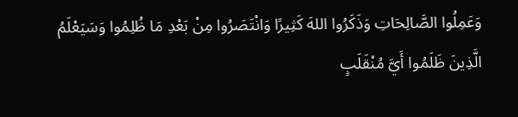وَعَمِلُوا الصَّالِحَاتِ وَذَكَرُوا اللهَ كَثِيرًا وَانْتَصَرُوا مِنْ بَعْدِ مَا ظُلِمُوا وَسَيَعْلَمُ الَّذِينَ ظَلَمُوا أَيَّ مُنْقَلَبٍ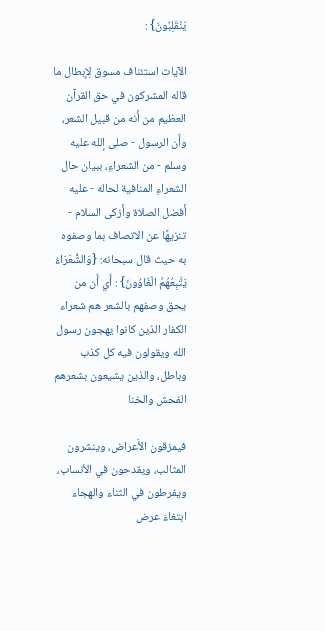يَنْقَلِبُونَ} :

الآيات استئناف مسوق لِإبطال ما قاله المشركون في حق القرآن العظيم من أَنه من قبيل الشعر، وأَن الرسول - صلى إلله عليه وسلم - من الشعراءِ، ببيان حال الشعراءِ المنافية لحاله - عليه أَفضل الصلاة وأَزكى السلام - تنزيهًا عن الاتصاف بما وصفوه به حيث قال سبحانه: {وَالشُّعَرَاءُ يَتَّبِعُهُمُ الْغَاوُونَ} : أَي أَن من يحق وصفهم بالشعر هم شعراء الكفار الذين كانوا يهجون رسول الله ويقولون فيه كل كذب وباطل، والذين يشيعون بشعرهم الفحش والخنا

فيمزقون الأَعراض، وينشرون المثالب، ويقدحون في الأنساب، ويفرطون في الثناء والهجاء ابتغاءَ عرض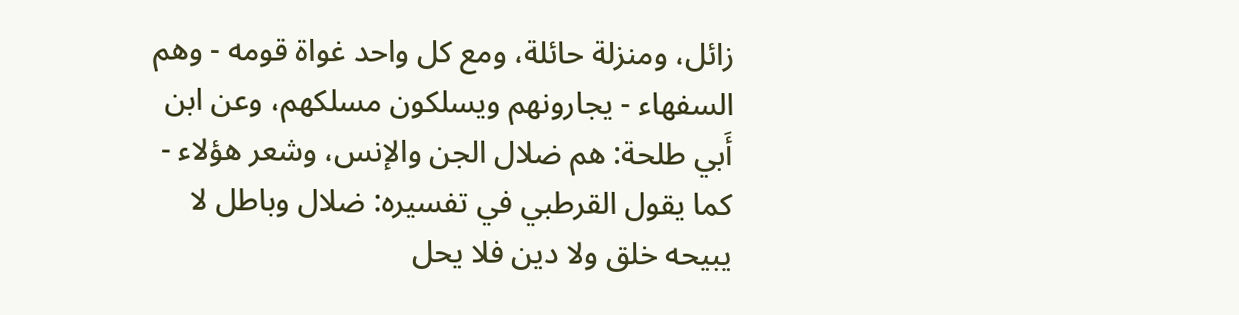زائل، ومنزلة حائلة، ومع كل واحد غواة قومه - وهم السفهاء - يجارونهم ويسلكون مسلكهم، وعن ابن أَبي طلحة: هم ضلال الجن والإنس، وشعر هؤلاء - كما يقول القرطبي في تفسيره: ضلال وباطل لا يبيحه خلق ولا دين فلا يحل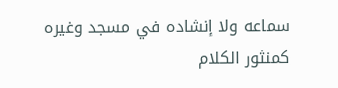سماعه ولا إنشاده في مسجد وغيره كمنثور الكلام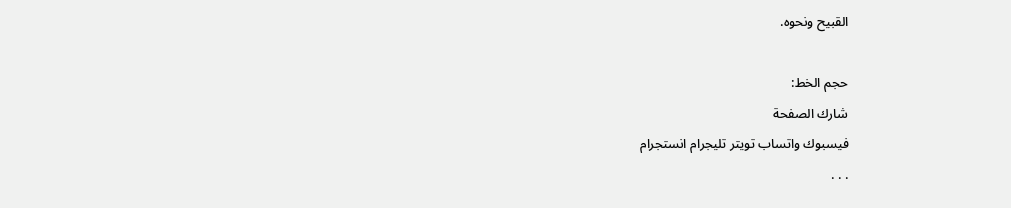القبيح ونحوه.

حجم الخط:
شارك الصفحة
فيسبوك واتساب تويتر تليجرام انستجرام
. . .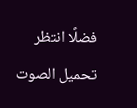فضلًا انتظر تحميل الصوت